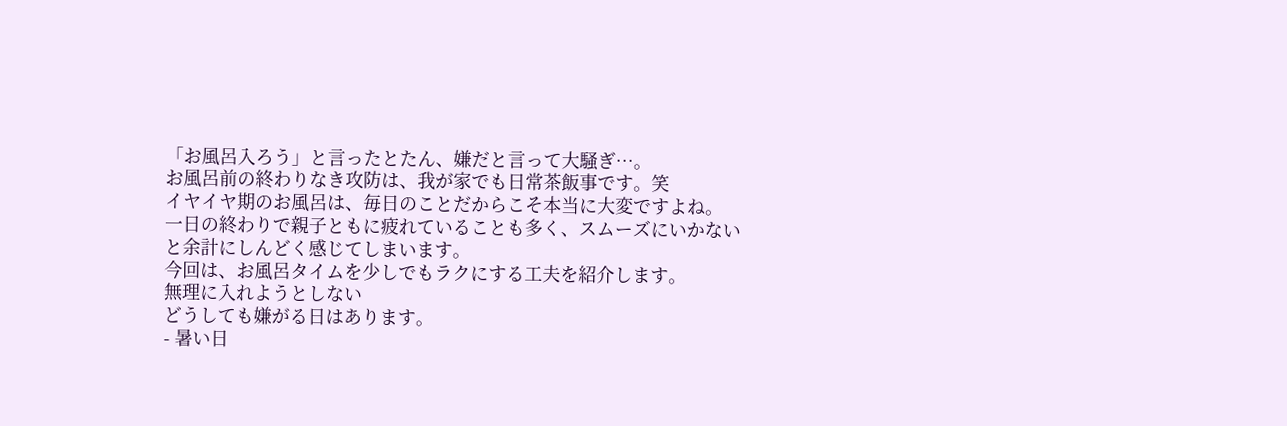「お風呂入ろう」と言ったとたん、嫌だと言って大騒ぎ…。
お風呂前の終わりなき攻防は、我が家でも日常茶飯事です。笑
イヤイヤ期のお風呂は、毎日のことだからこそ本当に大変ですよね。
一日の終わりで親子ともに疲れていることも多く、スムーズにいかないと余計にしんどく感じてしまいます。
今回は、お風呂タイムを少しでもラクにする工夫を紹介します。
無理に入れようとしない
どうしても嫌がる日はあります。
- 暑い日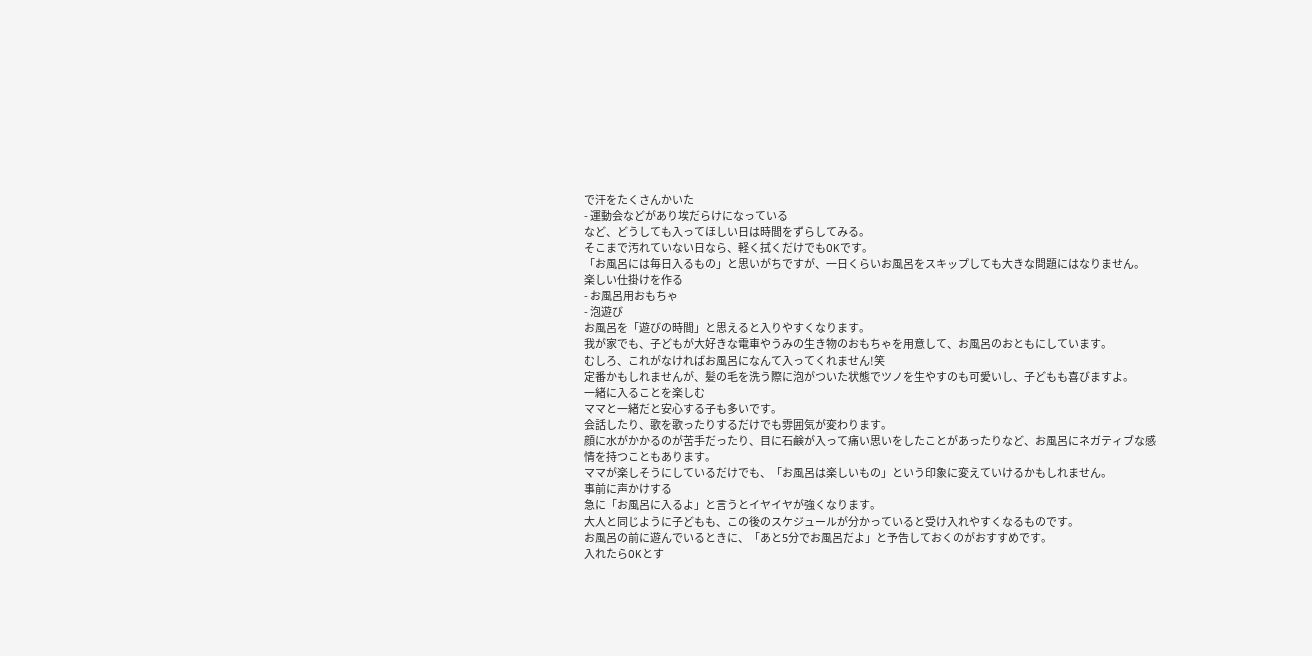で汗をたくさんかいた
- 運動会などがあり埃だらけになっている
など、どうしても入ってほしい日は時間をずらしてみる。
そこまで汚れていない日なら、軽く拭くだけでもOKです。
「お風呂には毎日入るもの」と思いがちですが、一日くらいお風呂をスキップしても大きな問題にはなりません。
楽しい仕掛けを作る
- お風呂用おもちゃ
- 泡遊び
お風呂を「遊びの時間」と思えると入りやすくなります。
我が家でも、子どもが大好きな電車やうみの生き物のおもちゃを用意して、お風呂のおともにしています。
むしろ、これがなければお風呂になんて入ってくれません!笑
定番かもしれませんが、髪の毛を洗う際に泡がついた状態でツノを生やすのも可愛いし、子どもも喜びますよ。
一緒に入ることを楽しむ
ママと一緒だと安心する子も多いです。
会話したり、歌を歌ったりするだけでも雰囲気が変わります。
顔に水がかかるのが苦手だったり、目に石鹸が入って痛い思いをしたことがあったりなど、お風呂にネガティブな感情を持つこともあります。
ママが楽しそうにしているだけでも、「お風呂は楽しいもの」という印象に変えていけるかもしれません。
事前に声かけする
急に「お風呂に入るよ」と言うとイヤイヤが強くなります。
大人と同じように子どもも、この後のスケジュールが分かっていると受け入れやすくなるものです。
お風呂の前に遊んでいるときに、「あと5分でお風呂だよ」と予告しておくのがおすすめです。
入れたらOKとす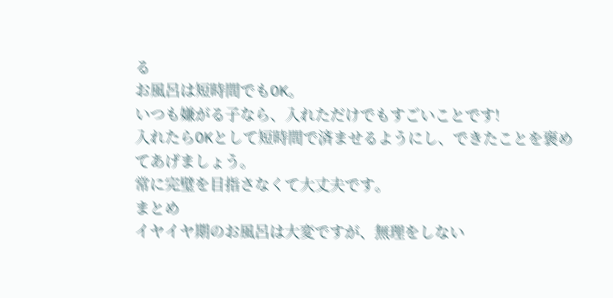る
お風呂は短時間でもOK。
いつも嫌がる子なら、入れただけでもすごいことです!
入れたらOKとして短時間で済ませるようにし、できたことを褒めてあげましょう。
常に完璧を目指さなくて大丈夫です。
まとめ
イヤイヤ期のお風呂は大変ですが、無理をしない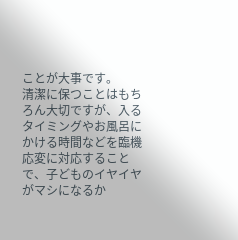ことが大事です。
清潔に保つことはもちろん大切ですが、入るタイミングやお風呂にかける時間などを臨機応変に対応することで、子どものイヤイヤがマシになるか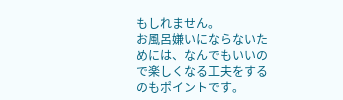もしれません。
お風呂嫌いにならないためには、なんでもいいので楽しくなる工夫をするのもポイントです。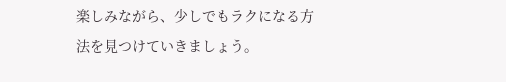楽しみながら、少しでもラクになる方法を見つけていきましょう。